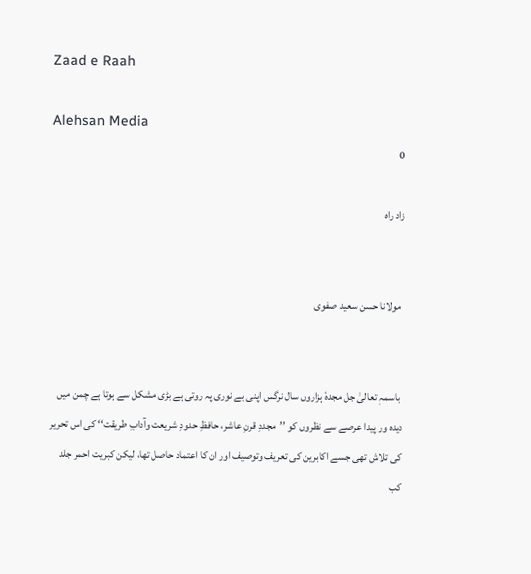Zaad e Raah

Alehsan Media
0

زاد راہ


 مولانا حسن سعید صفوی


 باسمہٖ تعالیٰ جل مجدہٗ ہزاروں سال نرگس اپنی بے نوری پہ روتی ہے بڑی مشکل سے ہوتا ہے چمن میں دیدہ ور پیدا عرصے سے نظروں کو ’’مجددِ قرنِ عاشر، حافظِ حدودِ شریعت وآدابِ طریقت‘‘ کی اس تحریر کی تلاش تھی جسے اکابرین کی تعریف وتوصیف اور ان کا اعتماد حاصل تھا، لیکن کبریت احمر جلد کب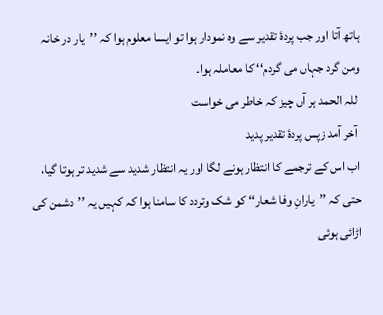ہاتھ آتا اور جب پردۂ تقدیر سے وہ نمودار ہوا تو ایسا معلوم ہوا کہ ’’یار در خانہ ومن گرد جہاں می گردم‘‘ کا معاملہ ہوا۔
 للہ الحمد ہر آں چیز کہ خاطر می خواست
 آخر آمد زپس پردۂ تقدیر پدید
اب اس کے ترجمے کا انتظار ہونے لگا اور یہ انتظار شدید سے شدید تر ہوتا گیا، حتی کہ ’’یارانِ وفا شعار‘‘ کو شک وتردد کا سامنا ہوا کہ کہیں یہ ’’دشمن کی اڑائی ہوئی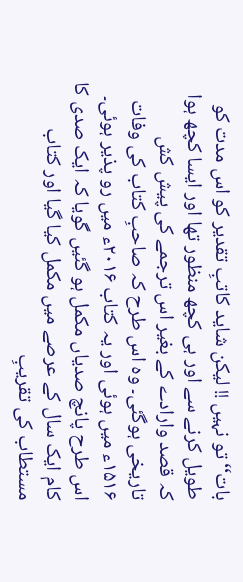بات‘‘ تو نہیں !! لیکن شاید کاتبِ تقدیر کو اس مدت کو طویل کرنے سے اور ہی کچھ منظور تھا اور ایسا کچھ ہوا کہ قصد وارادے کے بغیر اس ترجمے کی پیش کش تاریخی ہوگئی۔ وہ اس طرح کہ صاحبِ کتاب کی وفات ۱۵۱۶ء میں ہوئی اور یہ کتاب ۲۰۱۶ء میں رو پذیر ہوئی۔ اس طرح پانچ صدیاں مکمل ہو گئیں گویا کہ ایک صدی کا کام ایک سال کے عرصے میں مکمل کیا گیا اور کتاب مستطاب کی تقریبِ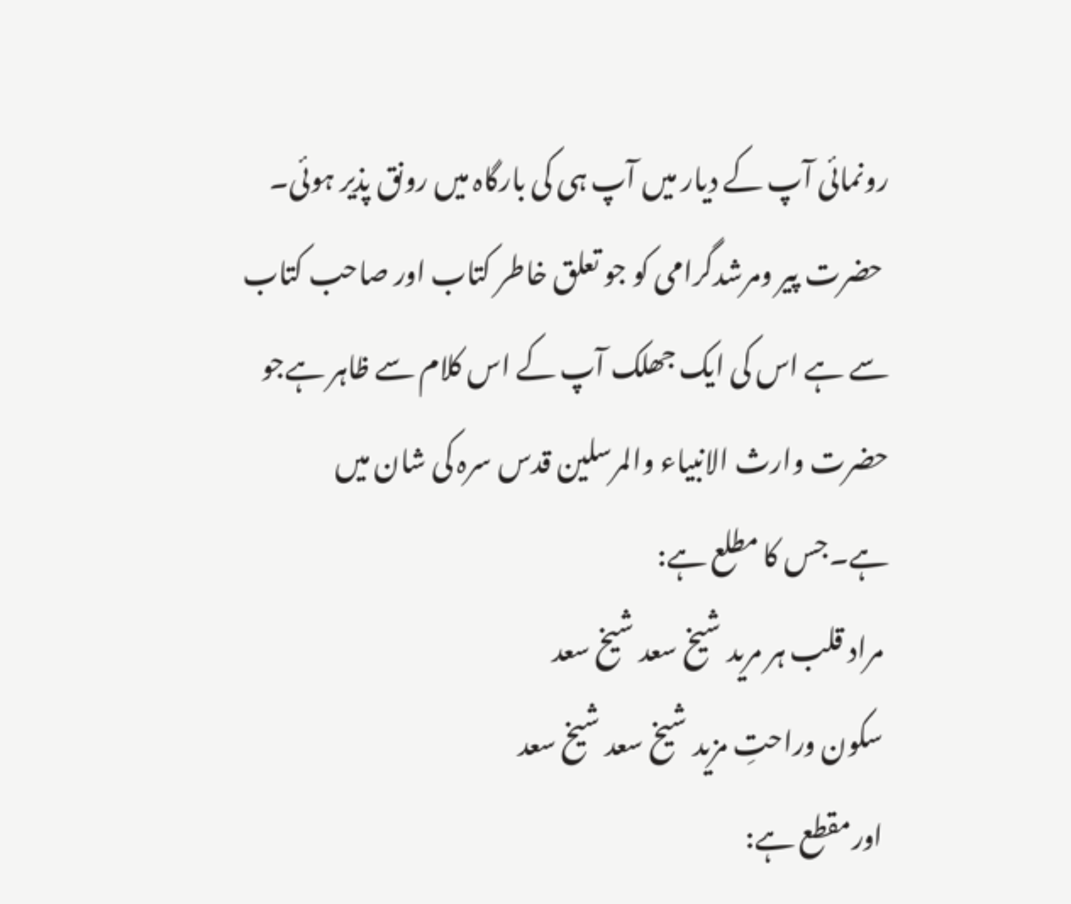رونمائی آپ کے دیار میں آپ ہی کی بارگاہ میں رونق پذیر ہوئی۔
 حضرت پیر ومرشدگرامی کو جو تعلق خاطر کتاب اور صاحب کتاب سے ہے اس کی ایک جھلک آپ کے اس کلام سے ظاہر ہےجو حضرت وارث الانبیاء والمرسلین قدس سرہ کی شان میں ہے۔جس کا مطلع ہے:
 مراد قلب ہر مرید شیخ سعد شیخ سعد
 سکون وراحتِ مزید شیخ سعد شیخ سعد
 اورمقطع ہے: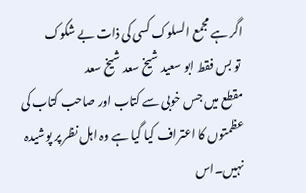اگر ہے مجمع السلوک کسی کی ذات بے شکوک
 تو بس فقط ابو سعید شیخ سعد شیخ سعد
مقطع میں جس خوبی سے کتاب اور صاحب کتاب کی عظمتوں کا اعتراف کیا گیا ہے وہ اہل نظر پر پوشیدہ نہیں۔اس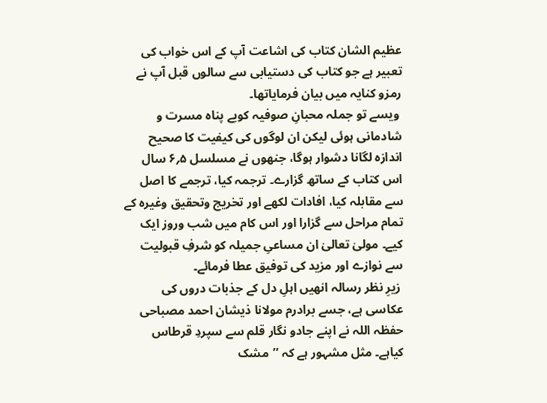عظیم الشان کتاب کی اشاعت آپ کے اس خواب کی تعبیر ہے جو کتاب کی دستیابی سے سالوں قبل آپ نے رمزو کنایہ میں بیان فرمایاتھا۔
 ویسے تو جملہ محبانِ صوفیہ کوبے پناہ مسرت و شادمانی ہوئی لیکن ان لوگوں کی کیفیت کا صحیح اندازہ لگانا دشوار ہوگا، جنھوں نے مسلسل ۵؍۶ سال اس کتاب کے ساتھ گزارے۔ ترجمہ کیا، ترجمے کا اصل سے مقابلہ کیا، افادات لکھے اور تخریج وتحقیق وغیرہ کے تمام مراحل سے گزارا اور اس کام میں شب وروز ایک کیے۔ مولیٰ تعالیٰ ان مساعیِ جمیلہ کو شرفِ قبولیت سے نوازے اور مزید کی توفیق عطا فرمائے۔
 زیرِ نظر رسالہ انھیں اہلِ دل کے جذبات دروں کی عکاسی ہے، جسے برادرم مولانا ذیشان احمد مصباحی حفظہ اللہ نے اپنے جادو نگار قلم سے سپردِ قرطاس کیاہے۔ مثل مشہور ہے کہ ’’مشک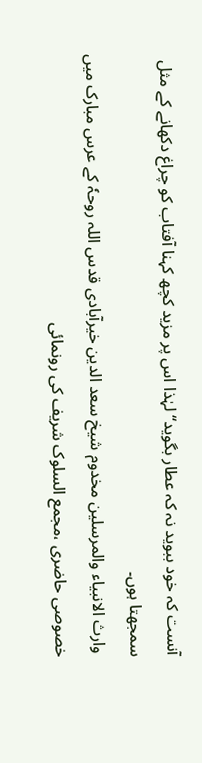آنست کہ خود ببوید نہ کہ عطار بگوید‘‘ لہٰذا اس پر مزید کچھ کہنا آفتاب کو چراغ دکھانے کے مثل سمجھتا ہوں۔
 وارث الانبیاء والمرسلین مخدوم شیخ سعد الدین خیرآبادی قدس اللہ روحہٗ کے عرس مبارک میں خصوصی حاضری ،مجمع السلوک شریف کی رونمائی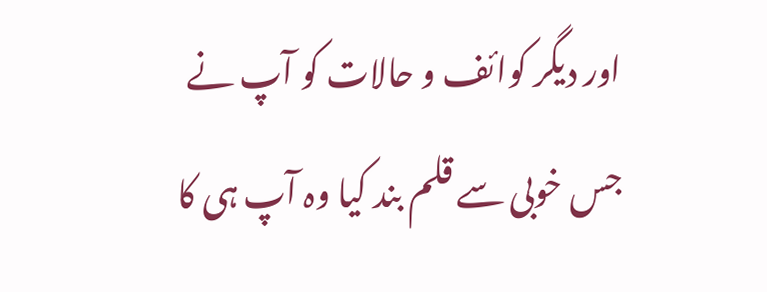اور دیگر کوائف و حالات کو آپ نے جس خوبی سے قلم بند کیا وہ آپ ہی کا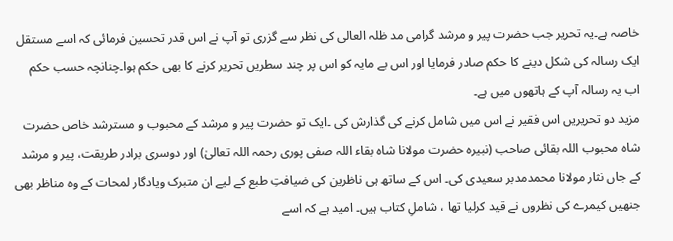خاصہ ہے۔یہ تحریر جب حضرت پیر و مرشد گرامی مد ظلہ العالی کی نظر سے گزری تو آپ نے اس قدر تحسین فرمائی کہ اسے مستقل ایک رسالہ کی شکل دینے کا حکم صادر فرمایا اور اس بے مایہ کو اس پر چند سطریں تحریر کرنے کا بھی حکم ہوا۔چنانچہ حسب حکم اب یہ رسالہ آپ کے ہاتھوں میں ہے۔
مزید دو تحریریں اس فقیر نے اس میں شامل کرنے کی گذارش کی ۔ایک تو حضرت پیر و مرشد کے محبوب و مسترشد خاص حضرت شاہ محبوب اللہ بقائی صاحب (نبیرہ حضرت مولانا شاہ بقاء اللہ صفی پوری رحمہ اللہ تعالیٰ) اور دوسری برادر طریقت، پیر و مرشد کے جاں نثار مولانا محمدمدبر سعیدی کی۔ اس کے ساتھ ہی ناظرین کی ضیافتِ طبع کے لیے ان متبرک ویادگار لمحات کے وہ مناظر بھی جنھیں کیمرے کی نظروں نے قید کرلیا تھا ، شاملِ کتاب ہیں۔ امید ہے کہ اسے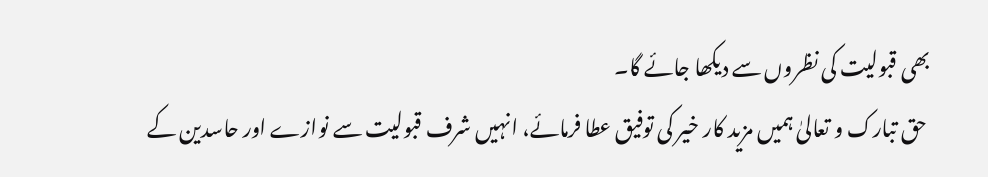بھی قبولیت کی نظروں سے دیکھا جائے گا۔
 حق تبارک و تعالیٰ ہمیں مزید کار خیر کی توفیق عطا فرمائے، انہیں شرف قبولیت سے نوازے اور حاسدین کے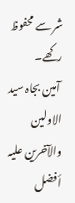شر سے محفوظ رکھے۔
 آمین بجاہ سید الاولین والآخرین علیہ أفضل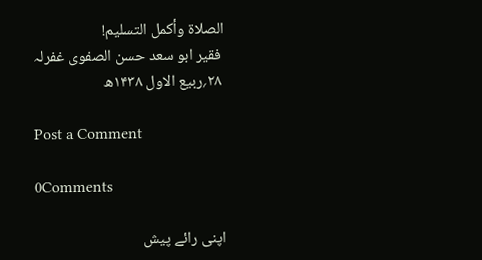الصلاۃ وأکمل التسلیم!
 فقیر ابو سعد حسن الصفوی غفرلہ
 ۲۸؍ربیع الاول ۱۴۳۸ھ

Post a Comment

0Comments

اپنی رائے پیش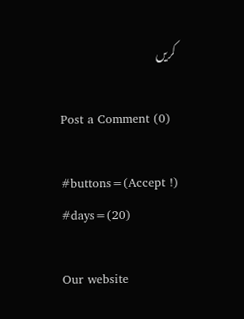کریں

Post a Comment (0)

#buttons=(Accept !) #days=(20)

Our website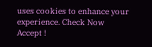uses cookies to enhance your experience. Check Now
Accept !